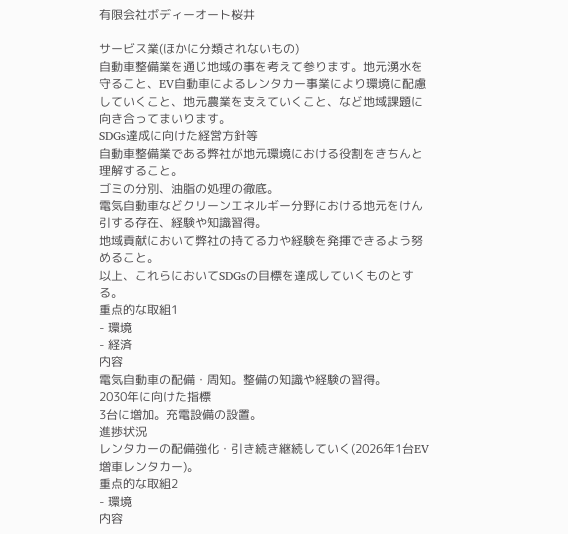有限会社ボディーオート桜井

サービス業(ほかに分類されないもの)
自動車整備業を通じ地域の事を考えて参ります。地元湧水を守ること、EV自動車によるレンタカー事業により環境に配慮していくこと、地元農業を支えていくこと、など地域課題に向き合ってまいります。
SDGs達成に向けた経営方針等
自動車整備業である弊社が地元環境における役割をきちんと理解すること。
ゴミの分別、油脂の処理の徹底。
電気自動車などクリーンエネルギー分野における地元をけん引する存在、経験や知識習得。
地域貢献において弊社の持てる力や経験を発揮できるよう努めること。
以上、これらにおいてSDGsの目標を達成していくものとする。
重点的な取組1
- 環境
- 経済
内容
電気自動車の配備・周知。整備の知識や経験の習得。
2030年に向けた指標
3台に増加。充電設備の設置。
進捗状況
レンタカーの配備強化・引き続き継続していく(2026年1台EV増車レンタカー)。
重点的な取組2
- 環境
内容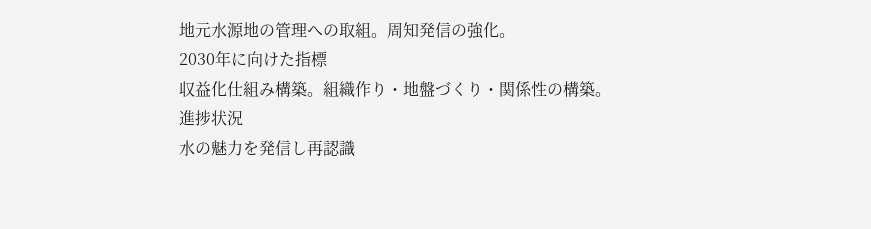地元水源地の管理への取組。周知発信の強化。
2030年に向けた指標
収益化仕組み構築。組織作り・地盤づくり・関係性の構築。
進捗状況
水の魅力を発信し再認識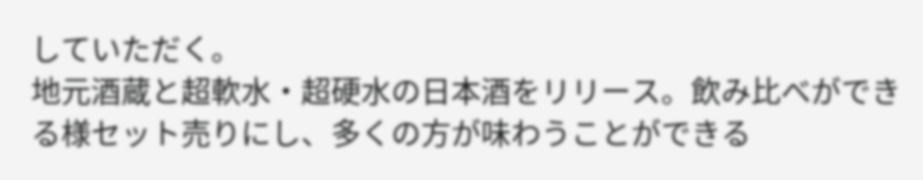していただく。
地元酒蔵と超軟水・超硬水の日本酒をリリース。飲み比べができる様セット売りにし、多くの方が味わうことができる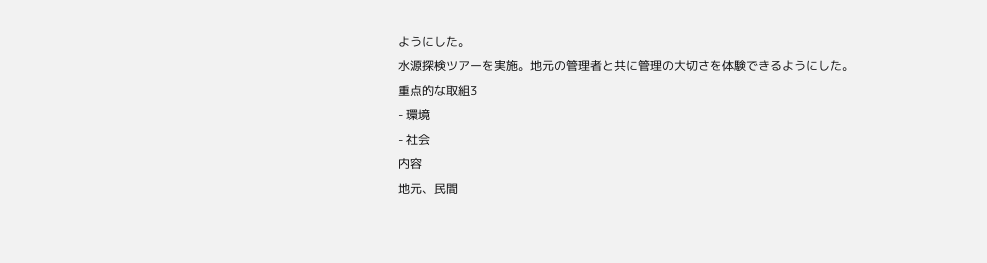ようにした。
水源探検ツアーを実施。地元の管理者と共に管理の大切さを体験できるようにした。
重点的な取組3
- 環境
- 社会
内容
地元、民間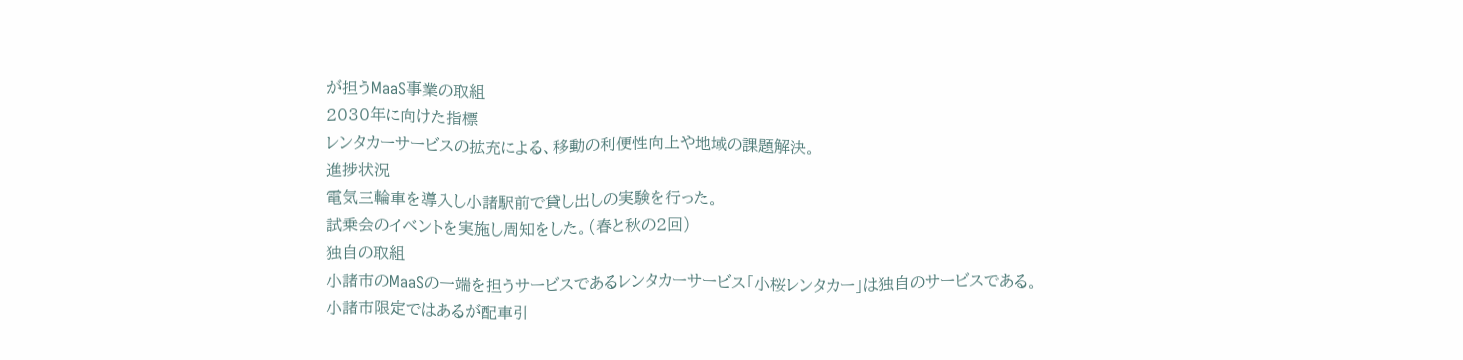が担うMaaS事業の取組
2030年に向けた指標
レンタカーサービスの拡充による、移動の利便性向上や地域の課題解決。
進捗状況
電気三輪車を導入し小諸駅前で貸し出しの実験を行った。
試乗会のイベントを実施し周知をした。(春と秋の2回)
独自の取組
小諸市のMaaSの一端を担うサービスであるレンタカーサービス「小桜レンタカー」は独自のサービスである。
小諸市限定ではあるが配車引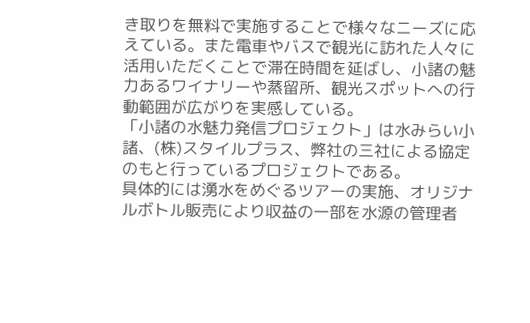き取りを無料で実施することで様々なニーズに応えている。また電車やバスで観光に訪れた人々に活用いただくことで滞在時間を延ばし、小諸の魅力あるワイナリーや蒸留所、観光スポットへの行動範囲が広がりを実感している。
「小諸の水魅力発信プロジェクト」は水みらい小諸、(株)スタイルプラス、弊社の三社による協定のもと行っているプロジェクトである。
具体的には湧水をめぐるツアーの実施、オリジナルボトル販売により収益の一部を水源の管理者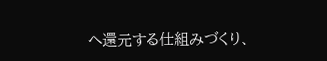へ還元する仕組みづくり、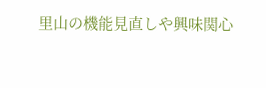里山の機能見直しや興味関心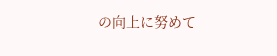の向上に努めて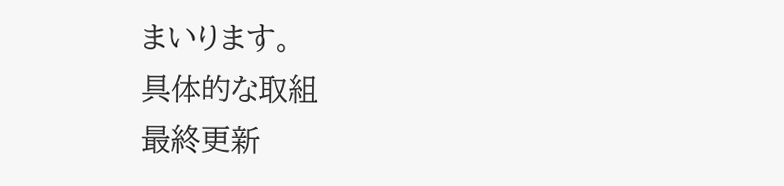まいります。
具体的な取組
最終更新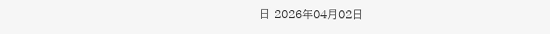日 2026年04月02日